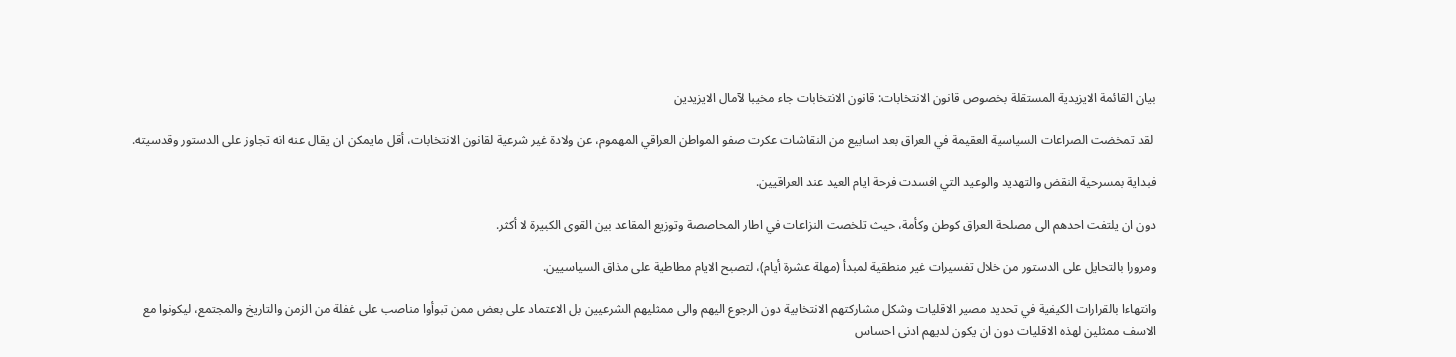بيان القائمة الايزيدية المستقلة بخصوص قانون الانتخابات: قانون الانتخابات جاء مخيبا لآمال الايزيدين

 لقد تمخضت الصراعات السياسية العقيمة في العراق بعد اسابيع من النقاشات عكرت صفو المواطن العراقي المهموم، عن ولادة غير شرعية لقانون الانتخابات، أقل مايمكن ان يقال عنه انه تجاوز على الدستور وقدسيته.

فبداية بمسرحية النقض والتهديد والوعيد التي افسدت فرحة ايام العيد عند العراقيين.

دون ان يلتفت احدهم الى مصلحة العراق كوطن وكأمة، حيث تلخصت النزاعات في اطار المحاصصة وتوزيع المقاعد بين القوى الكبيرة لا أكثر.

ومرورا بالتحايل على الدستور من خلال تفسيرات غير منطقية لمبدأ (مهلة عشرة أيام)، لتصبح الايام مطاطية على مذاق السياسيين.

وانتهاءا بالقرارات الكيفية في تحديد مصير الاقليات وشكل مشاركتهم الانتخابية دون الرجوع اليهم والى ممثليهم الشرعيين بل الاعتماد على بعض ممن تبوأوا مناصب على غفلة من الزمن والتاريخ والمجتمع، ليكونوا مع الاسف ممثلين لهذه الاقليات دون ان يكون لديهم ادنى احساس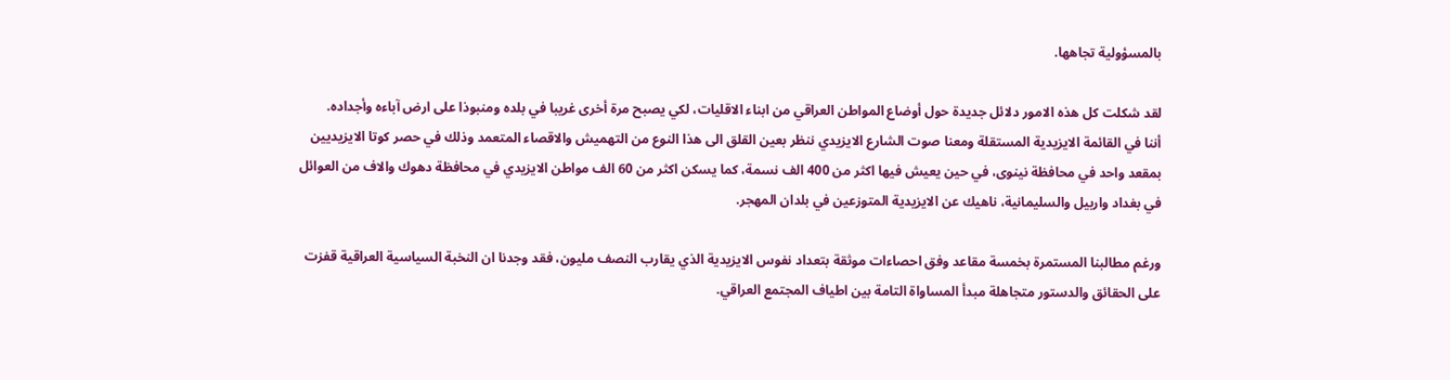بالمسؤولية تجاهها.

لقد شكلت كل هذه الامور دلائل جديدة حول أوضاع المواطن العراقي من ابناء الاقليات، لكي يصبح مرة أخرى غريبا في بلده ومنبوذا على ارض آباءه وأجداده.
أننا في القائمة الايزيدية المستقلة ومعنا صوت الشارع الايزيدي ننظر بعين القلق الى هذا النوع من التهميش والاقصاء المتعمد وذلك في حصر كوتا الايزيديين بمقعد واحد في محافظة نينوى، في حين يعيش فيها اكثر من 400 الف نسمة، كما يسكن اكثر من 60 الف مواطن الايزيدي في محافظة دهوك والاف من العوائل في بغداد واربيل والسليمانية، ناهيك عن الايزيدية المتوزعين في بلدان المهجر.

ورغم مطالبنا المستمرة بخمسة مقاعد وفق احصاءات موثقة بتعداد نفوس الايزيدية الذي يقارب النصف مليون، فقد وجدنا ان النخبة السياسية العراقية قفزت على الحقائق والدستور متجاهلة مبدأ المساواة التامة بين اطياف المجتمع العراقي.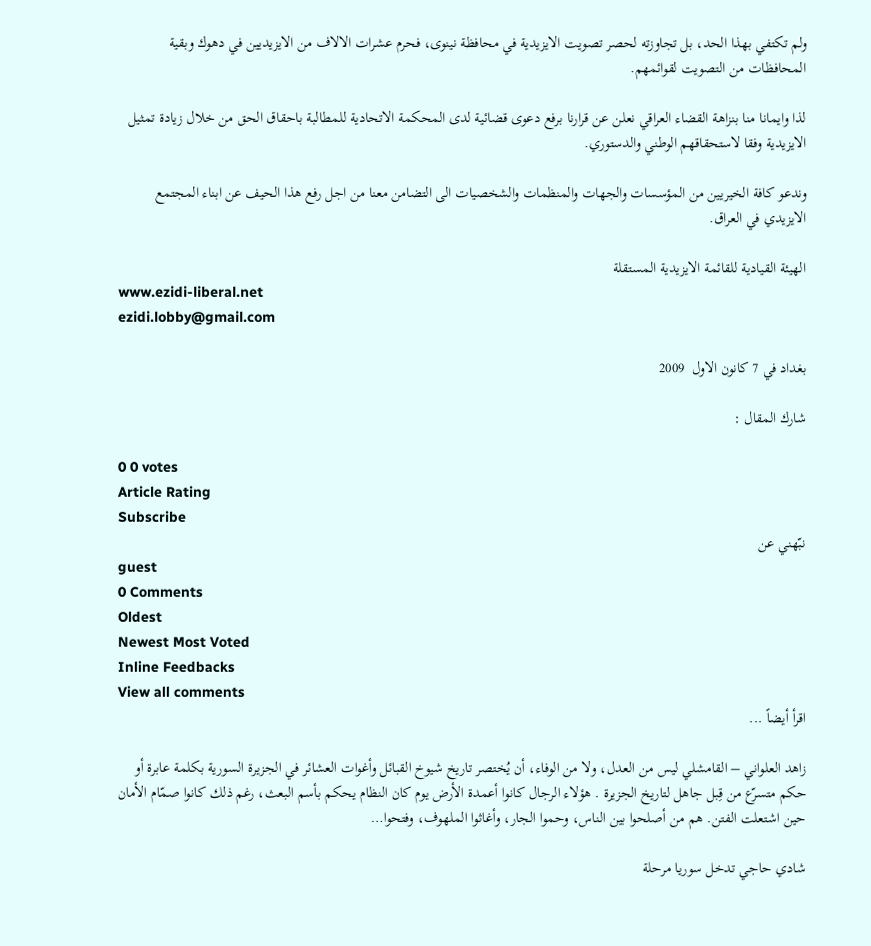ولم تكتفي بهذا الحد، بل تجاوزته لحصر تصويت الايزيدية في محافظة نينوى، فحرم عشرات الالاف من الايزيديين في دهوك وبقية المحافظات من التصويت لقوائمهم.

لذا وايمانا منا بنزاهة القضاء العراقي نعلن عن قرارنا برفع دعوى قضائية لدى المحكمة الاتحادية للمطالبة باحقاق الحق من خلال زيادة تمثيل الايزيدية وفقا لاستحقاقهم الوطني والدستوري.

وندعو كافة الخيريين من المؤسسات والجهات والمنظمات والشخصيات الى التضامن معنا من اجل رفع هذا الحيف عن ابناء المجتمع الايزيدي في العراق.

الهيئة القيادية للقائمة الايزيدية المستقلة
www.ezidi-liberal.net
ezidi.lobby@gmail.com

بغداد في 7 كانون الاول  2009

شارك المقال :

0 0 votes
Article Rating
Subscribe
نبّهني عن
guest
0 Comments
Oldest
Newest Most Voted
Inline Feedbacks
View all comments
اقرأ أيضاً ...

زاهد العلواني – القامشلي ليس من العدل، ولا من الوفاء، أن يُختصر تاريخ شيوخ القبائل وأغوات العشائر في الجزيرة السورية بكلمة عابرة أو حكم متسرّع من قِبل جاهل لتاريخ الجزيرة . هؤلاء الرجال كانوا أعمدة الأرض يوم كان النظام يحكم بأسم البعث، رغم ذلك كانوا صمّام الأمان حين اشتعلت الفتن. هم من أصلحوا بين الناس، وحموا الجار، وأغاثوا الملهوف، وفتحوا…

شادي حاجي تدخل سوريا مرحلة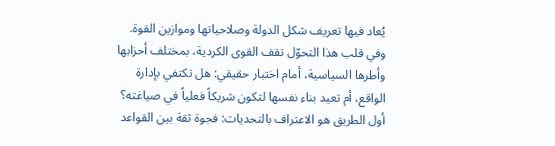يُعاد فيها تعريف شكل الدولة وصلاحياتها وموازين القوة. وفي قلب هذا التحوّل تقف القوى الكردية، بمختلف أحزابها وأطرها السياسية، أمام اختبار حقيقي: هل تكتفي بإدارة الواقع، أم تعيد بناء نفسها لتكون شريكاً فعلياً في صياغته؟ أول الطريق هو الاعتراف بالتحديات: فجوة ثقة بين القواعد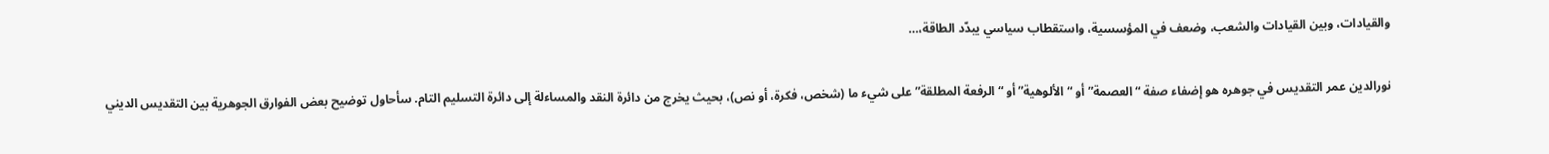والقيادات، وبين القيادات والشعب، وضعف في المؤسسية، واستقطاب سياسي يبدّد الطاقة،…

نورالدين عمر التقديس في جوهره هو إضفاء صفة “العصمة” أو “الألوهية” أو “الرفعة المطلقة” على شيء ما (شخص، فكرة، أو نص)، بحيث يخرج من دائرة النقد والمساءلة إلى دائرة التسليم التام. سأحاول توضيح بعض الفوارق الجوهرية بين التقديس الديني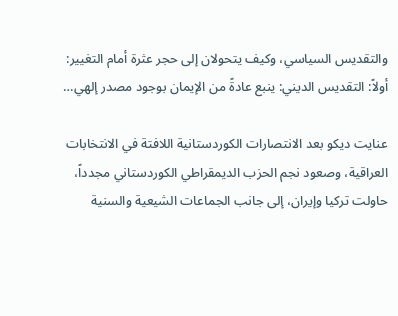والتقديس السياسي، وكيف يتحولان إلى حجر عثرة أمام التغيير:   أولاً: التقديس الديني: ينبع عادةً من الإيمان بوجود مصدر إلهي…

عنايت ديكو بعد الانتصارات الكوردستانية اللافتة في الانتخابات العراقية، وصعود نجم الحزب الديمقراطي الكوردستاني مجدداً، حاولت تركيا وإيران، إلى جانب الجماعات الشيعية والسنية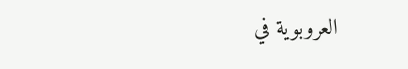العروبوية في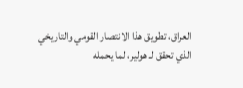العراق، تطويق هذا الانتصار القومي والتاريخي الذي تحقق لـ هولير، لما يحمله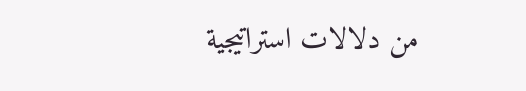من دلالات استراتيجية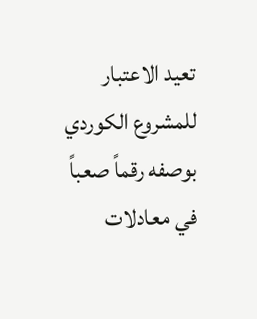تعيد الاعتبار للمشروع الكوردي بوصفه رقماً صعباً في معادلات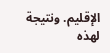الإقليم. ونتيجة لهذه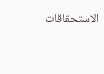الاستحقاقات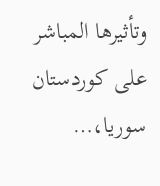وتأثيرها المباشر على كوردستان سوريا،…